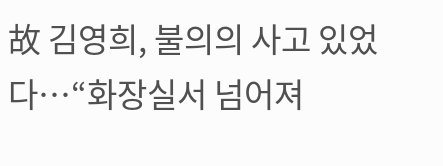故 김영희, 불의의 사고 있었다…“화장실서 넘어져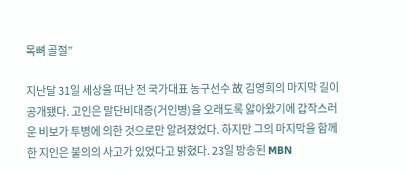목뼈 골절”

지난달 31일 세상을 떠난 전 국가대표 농구선수 故 김영희의 마지막 길이 공개됐다. 고인은 말단비대증(거인병)을 오래도록 앓아왔기에 갑작스러운 비보가 투병에 의한 것으로만 알려졌었다. 하지만 그의 마지막을 함께한 지인은 불의의 사고가 있었다고 밝혔다. 23일 방송된 MBN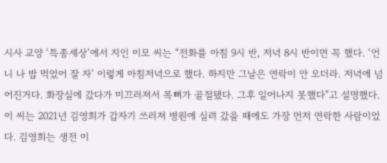시사 교양 ‘특종세상’에서 지인 이모 씨는 “전화를 아침 9시 반, 저녁 8시 반이면 꼭 했다. ‘언니 나 밥 먹었어 잘 자’ 이렇게 아침저녁으로 했다. 하지만 그날은 연락이 안 오더라. 저녁에 넘어진거다. 화장실에 갔다가 미끄러져서 목뼈가 골절됐다. 그후 일어나지 못했다”고 설명했다. 이 씨는 2021년 김영희가 갑자기 쓰러져 병원에 실려 갔을 때에도 가장 먼저 연락한 사람이었다. 김영희는 생전 이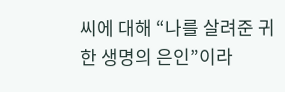씨에 대해 “나를 살려준 귀한 생명의 은인”이라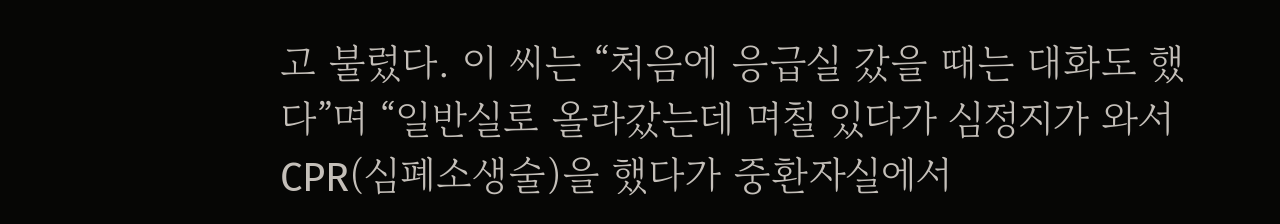고 불렀다. 이 씨는 “처음에 응급실 갔을 때는 대화도 했다”며 “일반실로 올라갔는데 며칠 있다가 심정지가 와서 CPR(심폐소생술)을 했다가 중환자실에서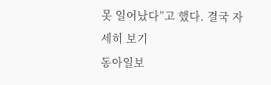못 일어났다”고 했다. 결국 자세히 보기
동아일보